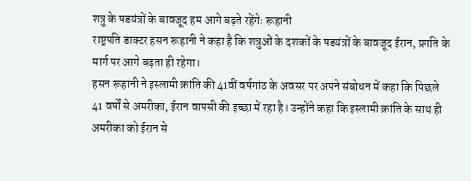शत्रु के षडयंत्रों के बावजूद हम आगे बढ़ते रहेंगेः रूहानी
राष्ट्रपति डाक्टर हसन रूहानी ने कहा है कि शत्रुओं के दशकों के षडयंत्रों के बावजूद ईरान, प्रगति के मार्ग पर आगे बढ़ता ही रहेगा।
हसन रूहानी ने इस्लामी क्रांति की 41वीं वर्षगांठ के अवसर पर अपने संबोधन में कहा कि पिछले 41 वर्षों से अमरीका, ईरान वापसी की इच्छा में रहा है। उन्होंने कहा कि इस्लामी क्रांति के साथ ही अमरीका को ईरान से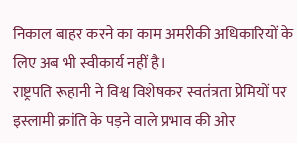निकाल बाहर करने का काम अमरीकी अधिकारियों के लिए अब भी स्वीकार्य नहीं है।
राष्ट्रपति रूहानी ने विश्व विशेषकर स्वतंत्रता प्रेमियों पर इस्लामी क्रांति के पड़ने वाले प्रभाव की ओर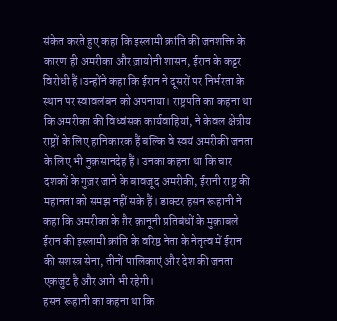संकेत करते हुए कहा कि इस्लामी क्रांति की जनशक्ति के कारण ही अमरीका और ज़ायोनी शासन, ईरान के कट्टर विरोधी हैं।उन्होंने कहा कि ईरान ने दूसरों पर निर्भरता के स्थान पर स्वावलंबन को अपनाया। राष्ट्रपति का कहना था कि अमरीका की विध्वंसक कार्यवाहियां, ने केवल क्षेत्रीय राष्ट्रों के लिए हानिकारक हैं बल्कि वे स्वयं अमरीकी जनता के लिए भी नुक़सानदेह हैं। उनका कहना था कि चार दशकों के गुज़र जाने के बावजूद अमरीकी, ईरानी राष्ट्र की महानता को समझ नहीं सके हैं। डाक्टर हसन रूहानी ने कहा कि अमरीका के ग़ैर क़ानूनी प्रतिबंधों के मुक़ाबले ईरान की इस्लामी क्रांति के वरिष्ठ नेता के नेतृत्व में ईरान की सशस्त्र सेना, तीनों पालिकाएं और देश की जनता एकजुट है और आगे भी रहेगी।
हसन रूहानी का कहना था कि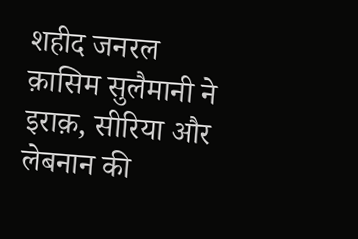शहीद जनरल क़ासिम सुलैमानी ने इराक़, सीरिया और लेबनान की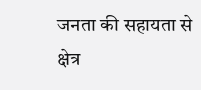जनता की सहायता से क्षेत्र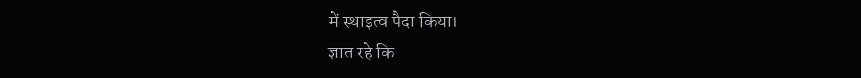में स्थाइत्व पैदा किया।
ज्ञात रहे कि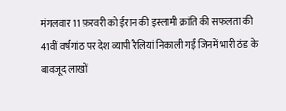मंगलवार 11 फ़रवरी को ईरान की इस्लामी क्रांति की सफलता की 41वीं वर्षगांठ पर देश व्यापी रैलियां निकाली गईं जिनमें भारी ठंड के बावजूद लाखों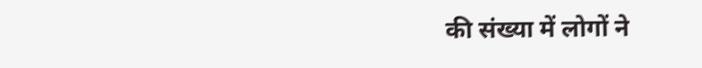की संख्या में लोगों ने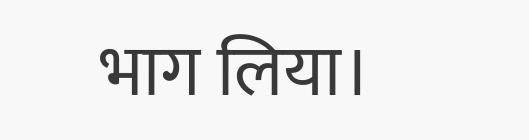भाग लिया।